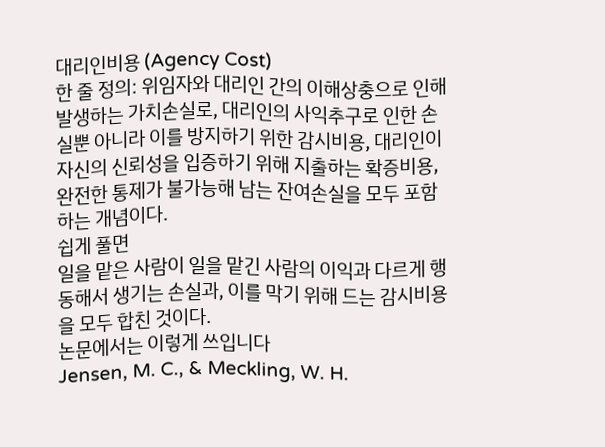대리인비용 (Agency Cost)
한 줄 정의: 위임자와 대리인 간의 이해상충으로 인해 발생하는 가치손실로, 대리인의 사익추구로 인한 손실뿐 아니라 이를 방지하기 위한 감시비용, 대리인이 자신의 신뢰성을 입증하기 위해 지출하는 확증비용, 완전한 통제가 불가능해 남는 잔여손실을 모두 포함하는 개념이다.
쉽게 풀면
일을 맡은 사람이 일을 맡긴 사람의 이익과 다르게 행동해서 생기는 손실과, 이를 막기 위해 드는 감시비용을 모두 합친 것이다.
논문에서는 이렇게 쓰입니다
Jensen, M. C., & Meckling, W. H.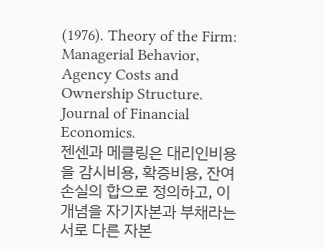(1976). Theory of the Firm: Managerial Behavior, Agency Costs and Ownership Structure. Journal of Financial Economics.
젠센과 메클링은 대리인비용을 감시비용, 확증비용, 잔여손실의 합으로 정의하고, 이 개념을 자기자본과 부채라는 서로 다른 자본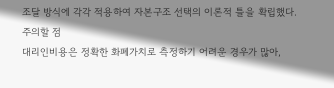조달 방식에 각각 적용하여 자본구조 선택의 이론적 틀을 확립했다.
주의할 점
대리인비용은 정확한 화폐가치로 측정하기 어려운 경우가 많아,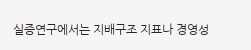실증연구에서는 지배구조 지표나 경영성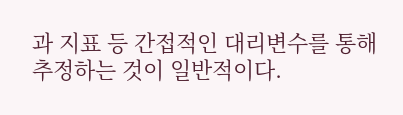과 지표 등 간접적인 대리변수를 통해 추정하는 것이 일반적이다.